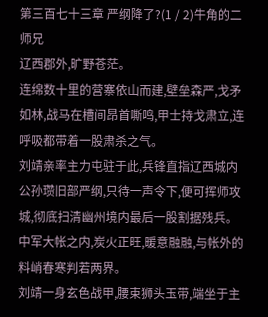第三百七十三章 严纲降了?(1 / 2)牛角的二师兄
辽西郡外,旷野苍茫。
连绵数十里的营寨依山而建,壁垒森严,戈矛如林,战马在槽间昂首嘶鸣,甲士持戈肃立,连呼吸都带着一股肃杀之气。
刘靖亲率主力屯驻于此,兵锋直指辽西城内公孙瓒旧部严纲,只待一声令下,便可挥师攻城,彻底扫清幽州境内最后一股割据残兵。
中军大帐之内,炭火正旺,暖意融融,与帐外的料峭春寒判若两界。
刘靖一身玄色战甲,腰束狮头玉带,端坐于主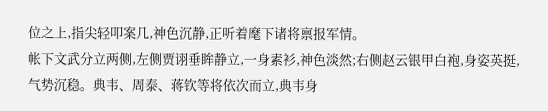位之上,指尖轻叩案几,神色沉静,正听着麾下诸将禀报军情。
帐下文武分立两侧,左侧贾诩垂眸静立,一身素衫,神色淡然;右侧赵云银甲白袍,身姿英挺,气势沉稳。典韦、周泰、蒋钦等将依次而立,典韦身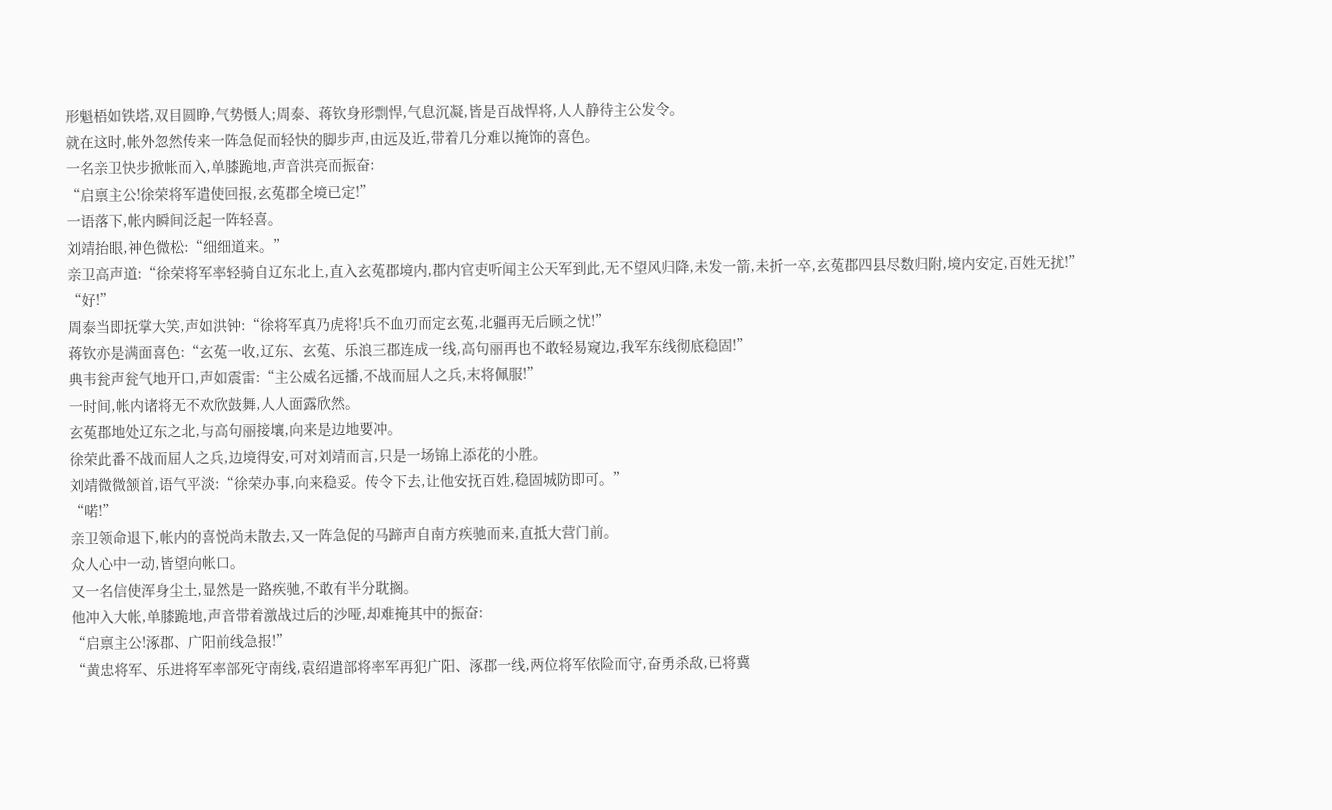形魁梧如铁塔,双目圆睁,气势慑人;周泰、蒋钦身形剽悍,气息沉凝,皆是百战悍将,人人静待主公发令。
就在这时,帐外忽然传来一阵急促而轻快的脚步声,由远及近,带着几分难以掩饰的喜色。
一名亲卫快步掀帐而入,单膝跪地,声音洪亮而振奋:
“启禀主公!徐荣将军遣使回报,玄菟郡全境已定!”
一语落下,帐内瞬间泛起一阵轻喜。
刘靖抬眼,神色微松:“细细道来。”
亲卫高声道:“徐荣将军率轻骑自辽东北上,直入玄菟郡境内,郡内官吏听闻主公天军到此,无不望风归降,未发一箭,未折一卒,玄菟郡四县尽数归附,境内安定,百姓无扰!”
“好!”
周泰当即抚掌大笑,声如洪钟:“徐将军真乃虎将!兵不血刃而定玄菟,北疆再无后顾之忧!”
蒋钦亦是满面喜色:“玄菟一收,辽东、玄菟、乐浪三郡连成一线,高句丽再也不敢轻易窥边,我军东线彻底稳固!”
典韦瓮声瓮气地开口,声如震雷:“主公威名远播,不战而屈人之兵,末将佩服!”
一时间,帐内诸将无不欢欣鼓舞,人人面露欣然。
玄菟郡地处辽东之北,与高句丽接壤,向来是边地要冲。
徐荣此番不战而屈人之兵,边境得安,可对刘靖而言,只是一场锦上添花的小胜。
刘靖微微颔首,语气平淡:“徐荣办事,向来稳妥。传令下去,让他安抚百姓,稳固城防即可。”
“喏!”
亲卫领命退下,帐内的喜悦尚未散去,又一阵急促的马蹄声自南方疾驰而来,直抵大营门前。
众人心中一动,皆望向帐口。
又一名信使浑身尘土,显然是一路疾驰,不敢有半分耽搁。
他冲入大帐,单膝跪地,声音带着激战过后的沙哑,却难掩其中的振奋:
“启禀主公!涿郡、广阳前线急报!”
“黄忠将军、乐进将军率部死守南线,袁绍遣部将率军再犯广阳、涿郡一线,两位将军依险而守,奋勇杀敌,已将冀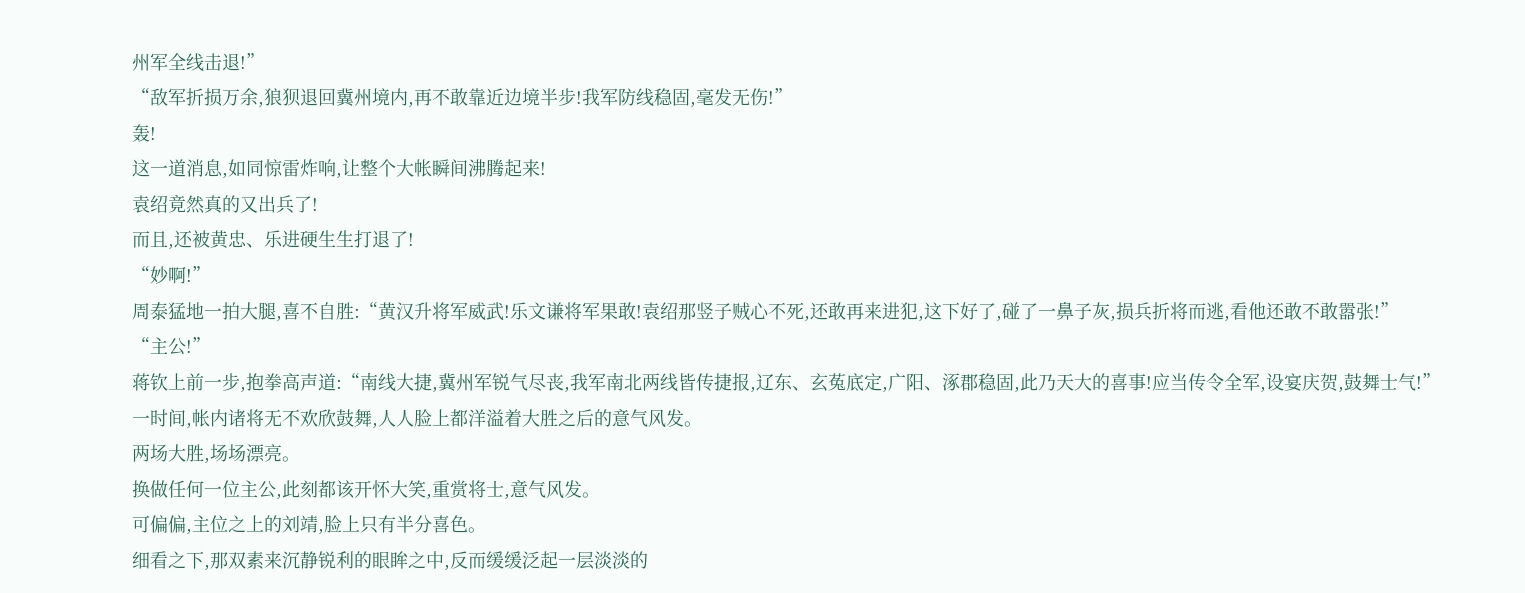州军全线击退!”
“敌军折损万余,狼狈退回冀州境内,再不敢靠近边境半步!我军防线稳固,毫发无伤!”
轰!
这一道消息,如同惊雷炸响,让整个大帐瞬间沸腾起来!
袁绍竟然真的又出兵了!
而且,还被黄忠、乐进硬生生打退了!
“妙啊!”
周泰猛地一拍大腿,喜不自胜:“黄汉升将军威武!乐文谦将军果敢!袁绍那竖子贼心不死,还敢再来进犯,这下好了,碰了一鼻子灰,损兵折将而逃,看他还敢不敢嚣张!”
“主公!”
蒋钦上前一步,抱拳高声道:“南线大捷,冀州军锐气尽丧,我军南北两线皆传捷报,辽东、玄菟底定,广阳、涿郡稳固,此乃天大的喜事!应当传令全军,设宴庆贺,鼓舞士气!”
一时间,帐内诸将无不欢欣鼓舞,人人脸上都洋溢着大胜之后的意气风发。
两场大胜,场场漂亮。
换做任何一位主公,此刻都该开怀大笑,重赏将士,意气风发。
可偏偏,主位之上的刘靖,脸上只有半分喜色。
细看之下,那双素来沉静锐利的眼眸之中,反而缓缓泛起一层淡淡的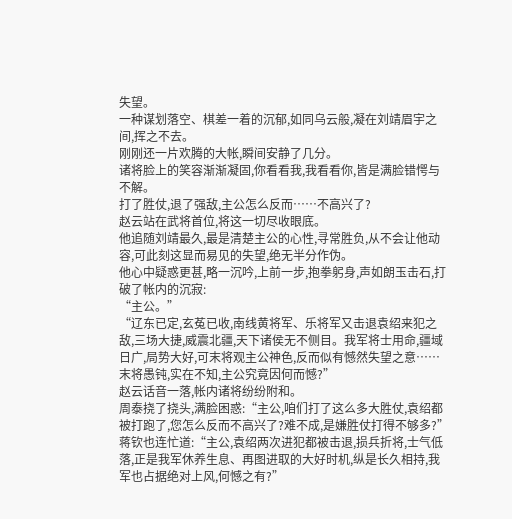失望。
一种谋划落空、棋差一着的沉郁,如同乌云般,凝在刘靖眉宇之间,挥之不去。
刚刚还一片欢腾的大帐,瞬间安静了几分。
诸将脸上的笑容渐渐凝固,你看看我,我看看你,皆是满脸错愕与不解。
打了胜仗,退了强敌,主公怎么反而……不高兴了?
赵云站在武将首位,将这一切尽收眼底。
他追随刘靖最久,最是清楚主公的心性,寻常胜负,从不会让他动容,可此刻这显而易见的失望,绝无半分作伪。
他心中疑惑更甚,略一沉吟,上前一步,抱拳躬身,声如朗玉击石,打破了帐内的沉寂:
“主公。”
“辽东已定,玄菟已收,南线黄将军、乐将军又击退袁绍来犯之敌,三场大捷,威震北疆,天下诸侯无不侧目。我军将士用命,疆域日广,局势大好,可末将观主公神色,反而似有憾然失望之意……末将愚钝,实在不知,主公究竟因何而憾?”
赵云话音一落,帐内诸将纷纷附和。
周泰挠了挠头,满脸困惑:“主公,咱们打了这么多大胜仗,袁绍都被打跑了,您怎么反而不高兴了?难不成,是嫌胜仗打得不够多?”
蒋钦也连忙道:“主公,袁绍两次进犯都被击退,损兵折将,士气低落,正是我军休养生息、再图进取的大好时机,纵是长久相持,我军也占据绝对上风,何憾之有?”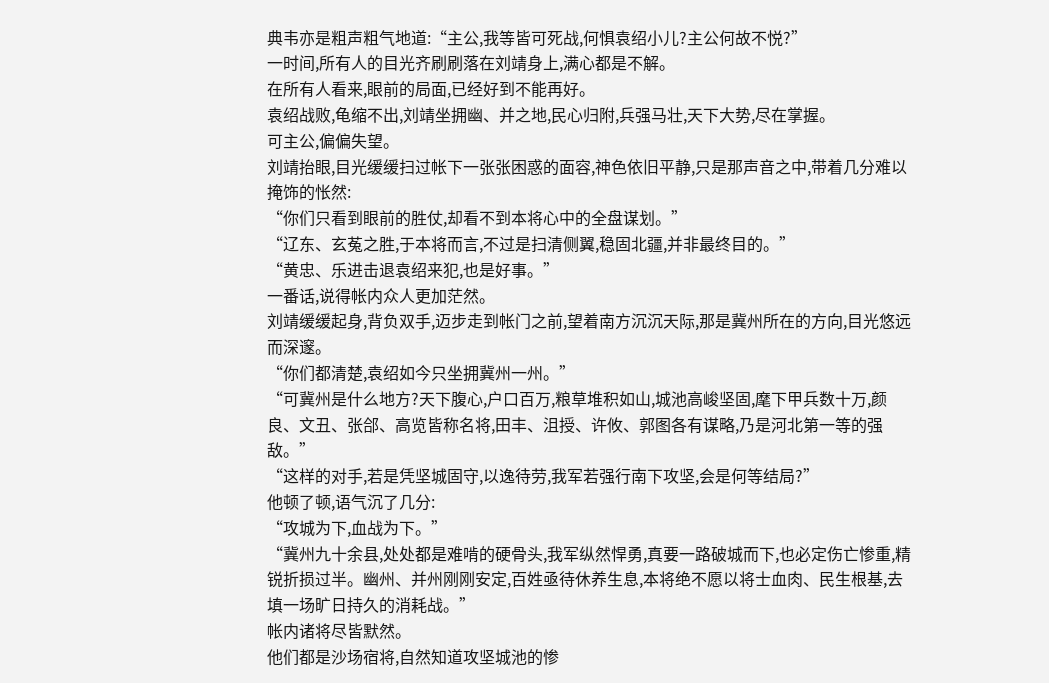典韦亦是粗声粗气地道:“主公,我等皆可死战,何惧袁绍小儿?主公何故不悦?”
一时间,所有人的目光齐刷刷落在刘靖身上,满心都是不解。
在所有人看来,眼前的局面,已经好到不能再好。
袁绍战败,龟缩不出,刘靖坐拥幽、并之地,民心归附,兵强马壮,天下大势,尽在掌握。
可主公,偏偏失望。
刘靖抬眼,目光缓缓扫过帐下一张张困惑的面容,神色依旧平静,只是那声音之中,带着几分难以掩饰的怅然:
“你们只看到眼前的胜仗,却看不到本将心中的全盘谋划。”
“辽东、玄菟之胜,于本将而言,不过是扫清侧翼,稳固北疆,并非最终目的。”
“黄忠、乐进击退袁绍来犯,也是好事。”
一番话,说得帐内众人更加茫然。
刘靖缓缓起身,背负双手,迈步走到帐门之前,望着南方沉沉天际,那是冀州所在的方向,目光悠远而深邃。
“你们都清楚,袁绍如今只坐拥冀州一州。”
“可冀州是什么地方?天下腹心,户口百万,粮草堆积如山,城池高峻坚固,麾下甲兵数十万,颜良、文丑、张郃、高览皆称名将,田丰、沮授、许攸、郭图各有谋略,乃是河北第一等的强敌。”
“这样的对手,若是凭坚城固守,以逸待劳,我军若强行南下攻坚,会是何等结局?”
他顿了顿,语气沉了几分:
“攻城为下,血战为下。”
“冀州九十余县,处处都是难啃的硬骨头,我军纵然悍勇,真要一路破城而下,也必定伤亡惨重,精锐折损过半。幽州、并州刚刚安定,百姓亟待休养生息,本将绝不愿以将士血肉、民生根基,去填一场旷日持久的消耗战。”
帐内诸将尽皆默然。
他们都是沙场宿将,自然知道攻坚城池的惨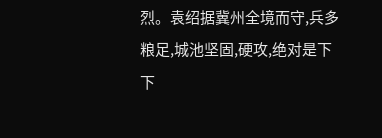烈。袁绍据冀州全境而守,兵多粮足,城池坚固,硬攻,绝对是下下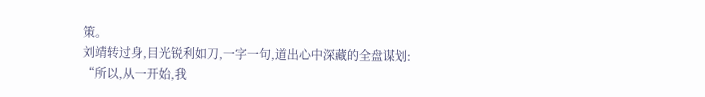策。
刘靖转过身,目光锐利如刀,一字一句,道出心中深藏的全盘谋划:
“所以,从一开始,我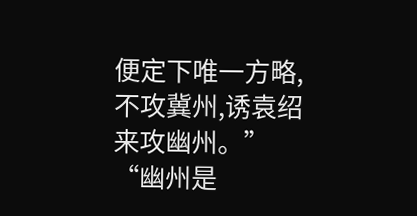便定下唯一方略,不攻冀州,诱袁绍来攻幽州。”
“幽州是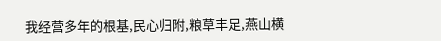我经营多年的根基,民心归附,粮草丰足,燕山横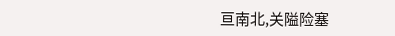亘南北,关隘险塞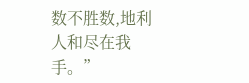数不胜数,地利人和尽在我手。”